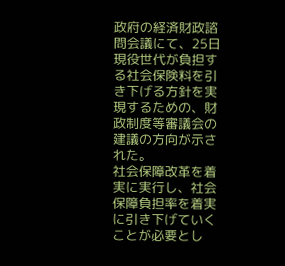政府の経済財政諮問会議にて、25日現役世代が負担する社会保険料を引き下げる方針を実現するための、財政制度等審議会の建議の方向が示された。
社会保障改革を着実に実行し、社会保障負担率を着実に引き下げていくことが必要とし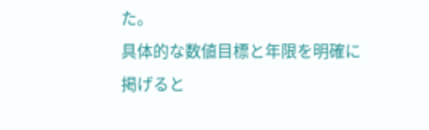た。
具体的な数値目標と年限を明確に掲げると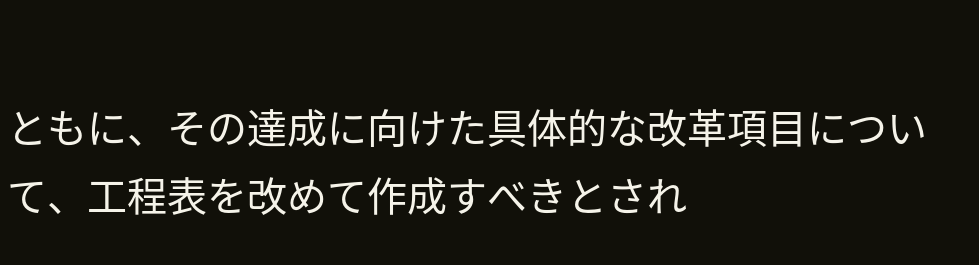ともに、その達成に向けた具体的な改革項目について、工程表を改めて作成すべきとされ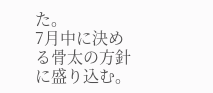た。
7月中に決める骨太の方針に盛り込む。